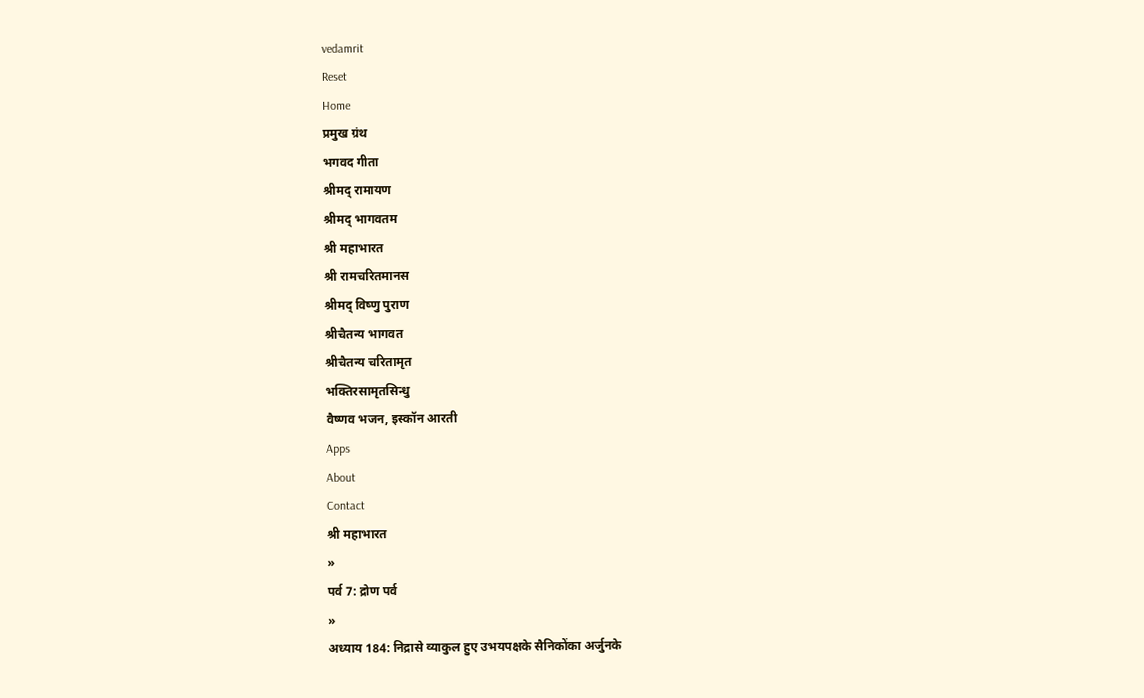vedamrit
Reset
Home
प्रमुख ग्रंथ
भगवद गीता
श्रीमद् रामायण
श्रीमद् भागवतम
श्री महाभारत
श्री रामचरितमानस
श्रीमद् विष्णु पुराण
श्रीचैतन्य भागवत
श्रीचैतन्य चरितामृत
भक्तिरसामृतसिन्धु
वैष्णव भजन, इस्कॉन आरती
Apps
About
Contact
श्री महाभारत
»
पर्व 7: द्रोण पर्व
»
अध्याय 184: निद्रासे व्याकुल हुए उभयपक्षके सैनिकोंका अर्जुनके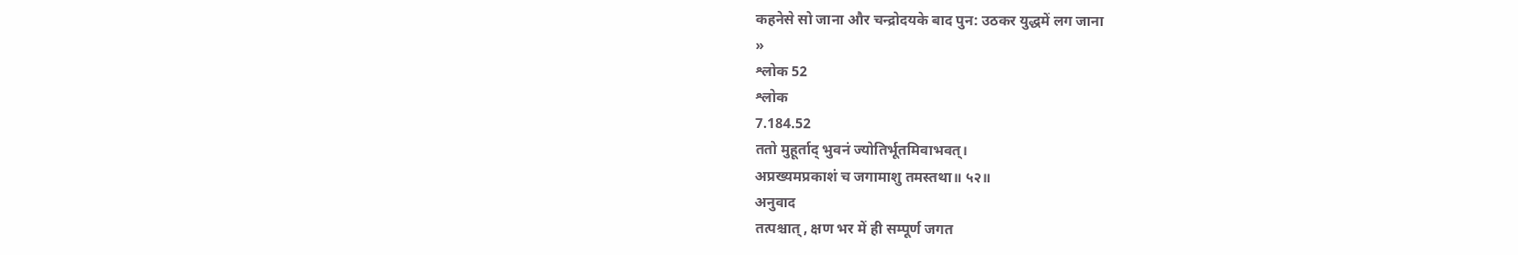कहनेसे सो जाना और चन्द्रोदयके बाद पुन: उठकर युद्धमें लग जाना
»
श्लोक 52
श्लोक
7.184.52
ततो मुहूर्ताद् भुवनं ज्योतिर्भूतमिवाभवत्।
अप्रख्यमप्रकाशं च जगामाशु तमस्तथा॥ ५२॥
अनुवाद
तत्पश्चात्, क्षण भर में ही सम्पूर्ण जगत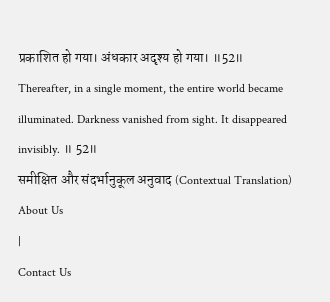प्रकाशित हो गया। अंधकार अदृश्य हो गया। ॥52॥
Thereafter, in a single moment, the entire world became illuminated. Darkness vanished from sight. It disappeared invisibly. ॥ 52॥
समीक्षित और संदर्भानुकूल अनुवाद (Contextual Translation)
About Us
|
Contact Us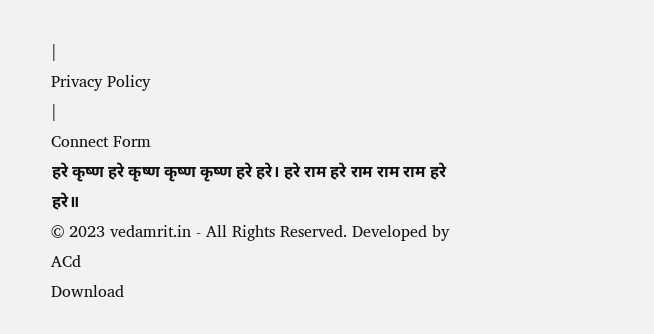|
Privacy Policy
|
Connect Form
हरे कृष्ण हरे कृष्ण कृष्ण कृष्ण हरे हरे। हरे राम हरे राम राम राम हरे हरे॥
© 2023 vedamrit.in - All Rights Reserved. Developed by ACd
Download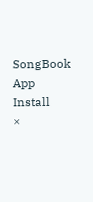SongBook App
Install
×